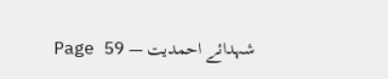شہدائے احمدیت — Page 59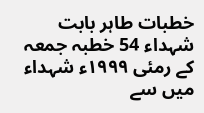خطبات طاہر بابت شہداء 54 خطبہ جمعہ کے رمئی ۱۹۹۹ء شہداء میں سے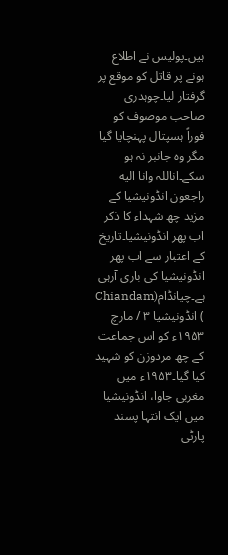ہیں۔پولیس نے اطلاع ہونے پر قاتل کو موقع پر گرفتار لیا۔چوہدری صاحب موصوف کو فوراً ہسپتال پہنچایا گیا مگر وہ جانبر نہ ہو سکے۔اناللہ وانا الیه راجعون انڈونیشیا کے مزید چھ شہداء کا ذکر اب پھر انڈونیشیا۔تاریخ کے اعتبار سے اب پھر انڈونیشیا کی باری آرہی ہے۔چیانڈام(Chiandam ) انڈونیشیا ۳ / مارچ ۱۹۵۳ء کو اس جماعت کے چھ مردوزن کو شہید کیا گیا۔۱۹۵۳ء میں مغربی جاوا، انڈونیشیا میں ایک انتہا پسند پارٹی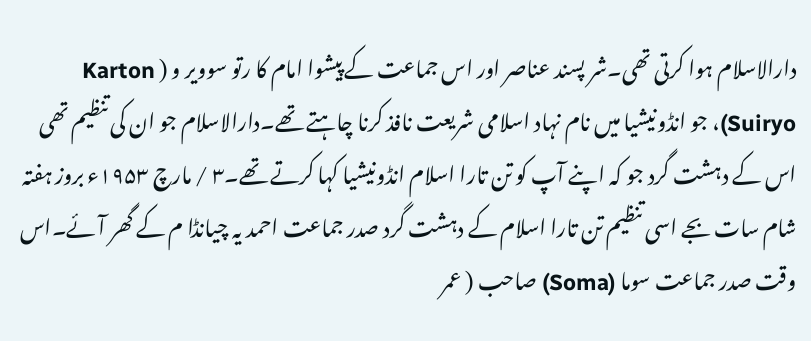دارالاسلام ہوا کرتی تھی۔شر پسند عناصر اور اس جماعت کے پیشوا امام کا رتو سوویر و ( Karton Suiryo)، جو انڈونیشیا میں نام نہاد اسلامی شریعت نافذ کرنا چاہتے تھے۔دارالاسلام جو ان کی تنظیم تھی اس کے دہشت گرد جو کہ اپنے آپ کو تن تارا اسلام انڈونیشیا کہا کرتے تھے۔۳ / مارچ ۱۹۵۳ء بروز ہفتہ شام سات بجے اسی تنظیم تن تارا اسلام کے دہشت گرد صدر جماعت احمد یہ چیانڈا م کے گھر آئے۔اس وقت صدر جماعت سوما (Soma) صاحب ( عمر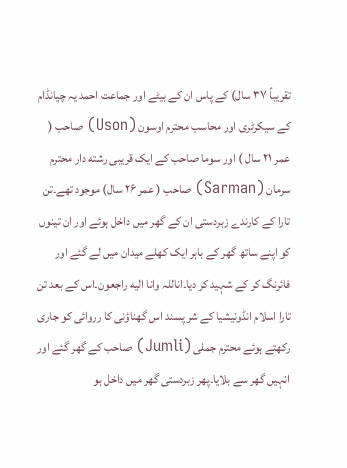تقریباً ۳۷ سال) کے پاس ان کے بیٹے اور جماعت احمد یہ چیانڈام کے سیکرٹری اور محاسب محترم اوسون (Uson) صاحب ( عمر ۲۱ سال ) اور سوما صاحب کے ایک قریبی رشته دار محترم سرمان (Sarman) صاحب ( عمر ۲۶ سال) موجود تھے۔تن تارا کے کارندے زبردستی ان کے گھر میں داخل ہوئے اور ان تینوں کو اپنے ساتھ گھر کے باہر ایک کھلے میدان میں لے گئے اور فائرنگ کر کے شہید کر دیا۔اناللہ وانا الیه راجعون۔اس کے بعد تن تارا اسلام انڈونیشیا کے شر پسند اس گھناؤنی کا رروائی کو جاری رکھتے ہوئے محترم جملی (Jumli) صاحب کے گھر گئے اور انہیں گھر سے بلایا۔پھر زبردستی گھر میں داخل ہو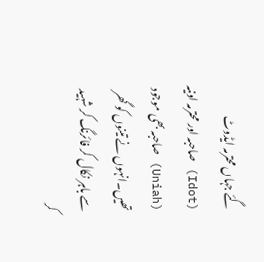گئے جہاں محترمہ ایڈوٹ (Idot) صاحبہ اور محترمہ اونیہ (Uniah) صاحبہ بھی موجود تھیں۔انہوں نے تینوں کو گھر سے باہر نکال کر فائرنگ کر شہید کر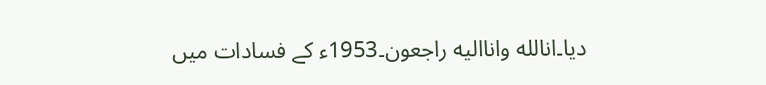دیا۔انالله واناالیه راجعون۔1953ء کے فسادات میں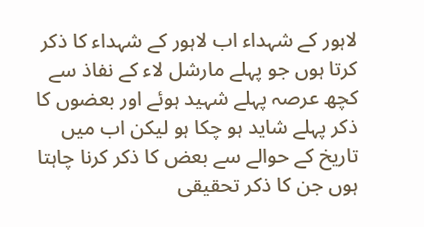لاہور کے شہداء اب لاہور کے شہداء کا ذکر کرتا ہوں جو پہلے مارشل لاء کے نفاذ سے کچھ عرصہ پہلے شہید ہوئے اور بعضوں کا ذکر پہلے شاید ہو چکا ہو لیکن اب میں تاریخ کے حوالے سے بعض کا ذکر کرنا چاہتا ہوں جن کا ذکر تحقیقی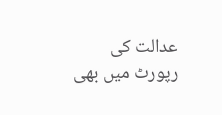عدالت کی رپورٹ میں بھی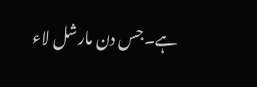ہے۔جس دن مارشل لاء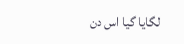لگایا گیا اس دن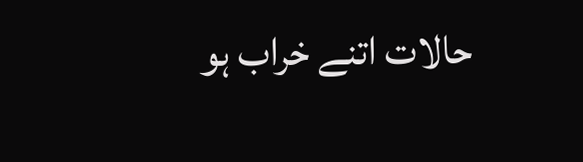حالات اتنے خراب ہو